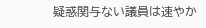疑惑関与ない議員は速やか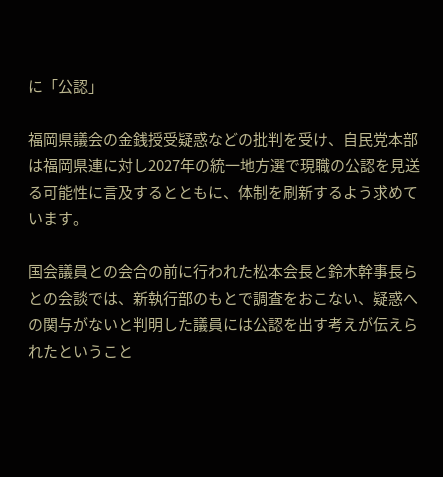に「公認」

福岡県議会の金銭授受疑惑などの批判を受け、自民党本部は福岡県連に対し2027年の統一地方選で現職の公認を見送る可能性に言及するとともに、体制を刷新するよう求めています。

国会議員との会合の前に行われた松本会長と鈴木幹事長らとの会談では、新執行部のもとで調査をおこない、疑惑への関与がないと判明した議員には公認を出す考えが伝えられたということ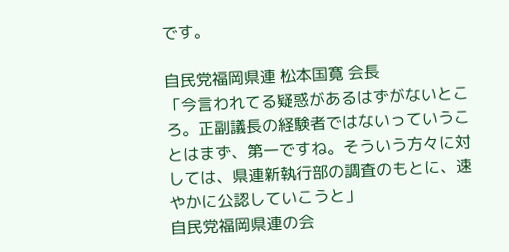です。

自民党福岡県連 松本国寛 会長
「今言われてる疑惑があるはずがないところ。正副議長の経験者ではないっていうことはまず、第一ですね。そういう方々に対しては、県連新執行部の調査のもとに、速やかに公認していこうと」
自民党福岡県連の会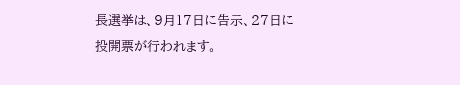長選挙は、9月17日に告示、27日に投開票が行われます。